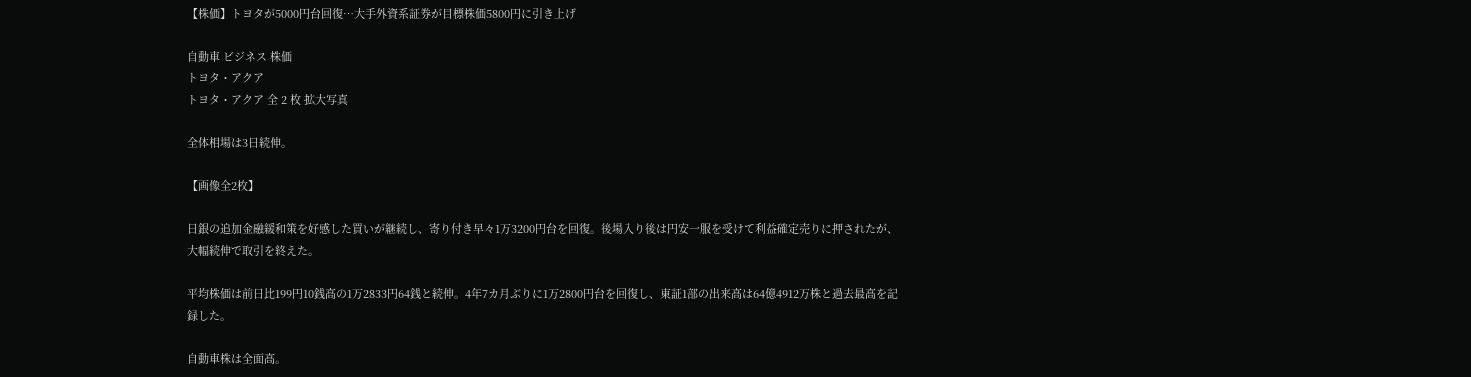【株価】トヨタが5000円台回復…大手外資系証券が目標株価5800円に引き上げ

自動車 ビジネス 株価
トヨタ・アクア
トヨタ・アクア 全 2 枚 拡大写真

全体相場は3日続伸。

【画像全2枚】

日銀の追加金融緩和策を好感した買いが継続し、寄り付き早々1万3200円台を回復。後場入り後は円安一服を受けて利益確定売りに押されたが、大幅続伸で取引を終えた。

平均株価は前日比199円10銭高の1万2833円64銭と続伸。4年7カ月ぶりに1万2800円台を回復し、東証1部の出来高は64億4912万株と過去最高を記録した。

自動車株は全面高。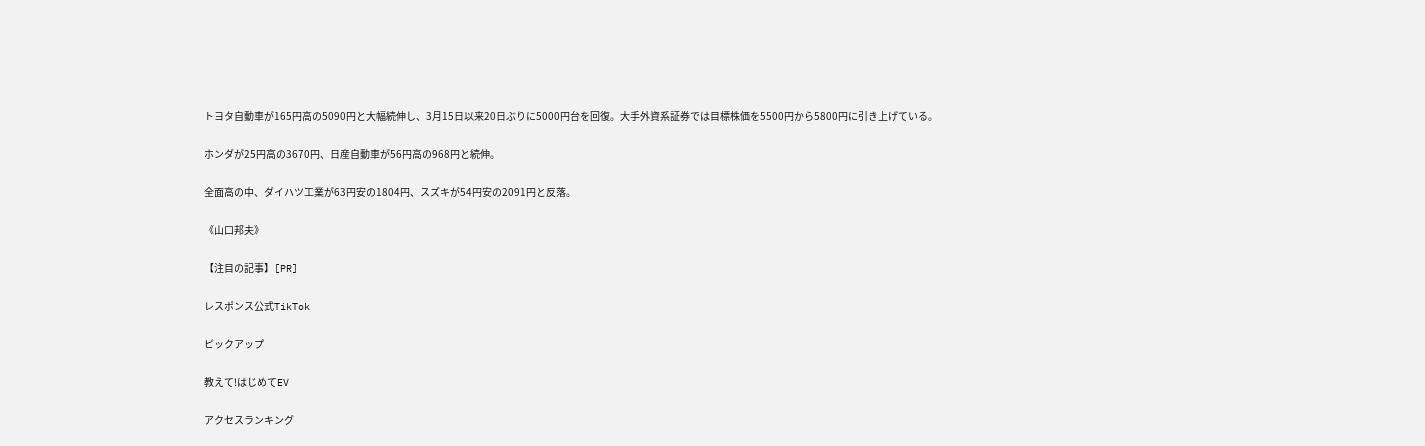トヨタ自動車が165円高の5090円と大幅続伸し、3月15日以来20日ぶりに5000円台を回復。大手外資系証券では目標株価を5500円から5800円に引き上げている。

ホンダが25円高の3670円、日産自動車が56円高の968円と続伸。

全面高の中、ダイハツ工業が63円安の1804円、スズキが54円安の2091円と反落。

《山口邦夫》

【注目の記事】[PR]

レスポンス公式TikTok

ピックアップ

教えて!はじめてEV

アクセスランキング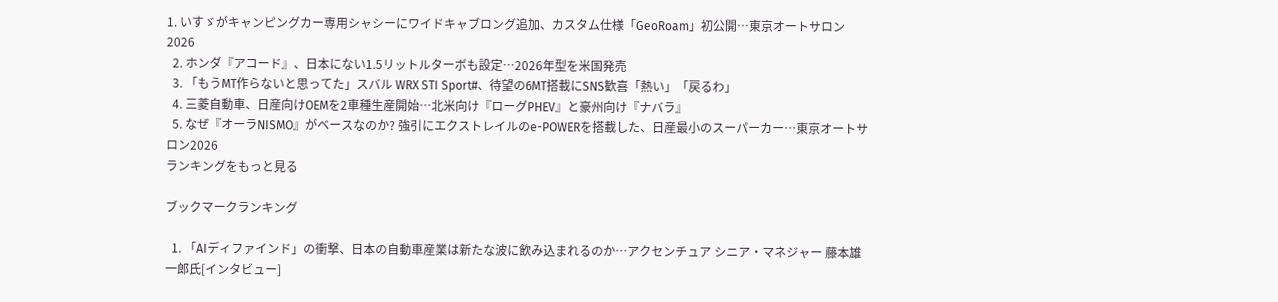1. いすゞがキャンピングカー専用シャシーにワイドキャブロング追加、カスタム仕様「GeoRoam」初公開…東京オートサロン2026
  2. ホンダ『アコード』、日本にない1.5リットルターボも設定…2026年型を米国発売
  3. 「もうMT作らないと思ってた」スバル WRX STI Sport#、待望の6MT搭載にSNS歓喜「熱い」「戻るわ」
  4. 三菱自動車、日産向けOEMを2車種生産開始…北米向け『ローグPHEV』と豪州向け『ナバラ』
  5. なぜ『オーラNISMO』がベースなのか? 強引にエクストレイルのe-POWERを搭載した、日産最小のスーパーカー…東京オートサロン2026
ランキングをもっと見る

ブックマークランキング

  1. 「AIディファインド」の衝撃、日本の自動車産業は新たな波に飲み込まれるのか…アクセンチュア シニア・マネジャー 藤本雄一郎氏[インタビュー]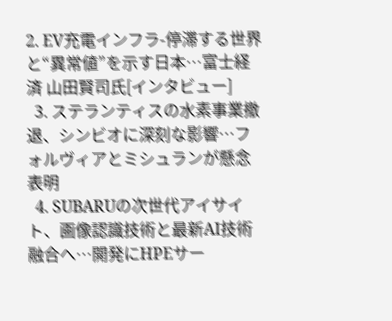2. EV充電インフラ-停滞する世界と“異常値”を示す日本…富士経済 山田賢司氏[インタビュー]
  3. ステランティスの水素事業撤退、シンビオに深刻な影響…フォルヴィアとミシュランが懸念表明
  4. SUBARUの次世代アイサイト、画像認識技術と最新AI技術融合へ…開発にHPEサー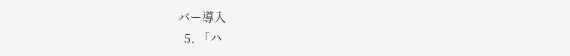バー導入
  5. 「ハ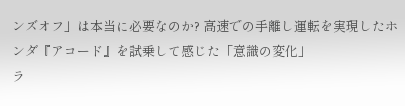ンズオフ」は本当に必要なのか? 高速での手離し運転を実現したホンダ『アコード』を試乗して感じた「意識の変化」
ラ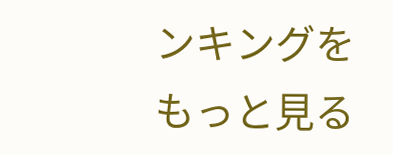ンキングをもっと見る